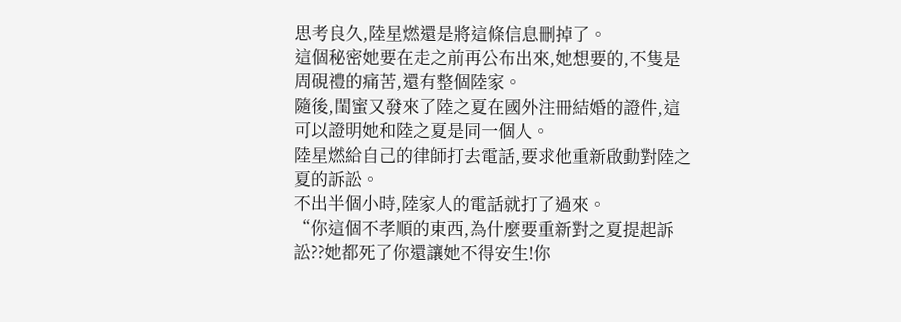思考良久,陸星燃還是將這條信息刪掉了。
這個秘密她要在走之前再公布出來,她想要的,不隻是周硯禮的痛苦,還有整個陸家。
隨後,閨蜜又發來了陸之夏在國外注冊結婚的證件,這可以證明她和陸之夏是同一個人。
陸星燃給自己的律師打去電話,要求他重新啟動對陸之夏的訴訟。
不出半個小時,陸家人的電話就打了過來。
“你這個不孝順的東西,為什麼要重新對之夏提起訴訟??她都死了你還讓她不得安生!你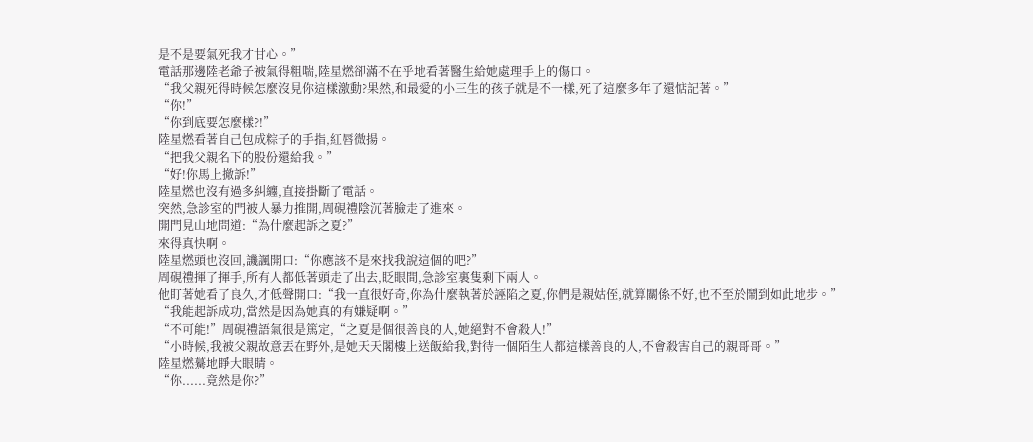是不是要氣死我才甘心。”
電話那邊陸老爺子被氣得粗喘,陸星燃卻滿不在乎地看著醫生給她處理手上的傷口。
“我父親死得時候怎麼沒見你這樣激動?果然,和最愛的小三生的孩子就是不一樣,死了這麼多年了還惦記著。”
“你!”
“你到底要怎麼樣?!”
陸星燃看著自己包成粽子的手指,紅唇微揚。
“把我父親名下的股份還給我。”
“好!你馬上撤訴!”
陸星燃也沒有過多糾纏,直接掛斷了電話。
突然,急診室的門被人暴力推開,周硯禮陰沉著臉走了進來。
開門見山地問道:“為什麼起訴之夏?”
來得真快啊。
陸星燃頭也沒回,譏諷開口:“你應該不是來找我說這個的吧?”
周硯禮揮了揮手,所有人都低著頭走了出去,眨眼間,急診室裏隻剩下兩人。
他盯著她看了良久,才低聲開口:“我一直很好奇,你為什麼執著於誣陷之夏,你們是親姑侄,就算關係不好,也不至於鬧到如此地步。”
“我能起訴成功,當然是因為她真的有嫌疑啊。”
“不可能!”周硯禮語氣很是篤定,“之夏是個很善良的人,她絕對不會殺人!”
“小時候,我被父親故意丟在野外,是她天天閣樓上送飯給我,對待一個陌生人都這樣善良的人,不會殺害自己的親哥哥。”
陸星燃驀地睜大眼睛。
“你......竟然是你?”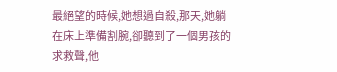最絕望的時候,她想過自殺,那天,她躺在床上準備割腕,卻聽到了一個男孩的求救聲,他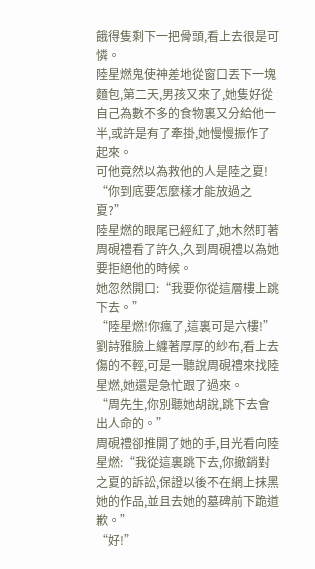餓得隻剩下一把骨頭,看上去很是可憐。
陸星燃鬼使神差地從窗口丟下一塊麵包,第二天,男孩又來了,她隻好從自己為數不多的食物裏又分給他一半,或許是有了牽掛,她慢慢振作了起來。
可他竟然以為救他的人是陸之夏!
“你到底要怎麼樣才能放過之夏?”
陸星燃的眼尾已經紅了,她木然盯著周硯禮看了許久,久到周硯禮以為她要拒絕他的時候。
她忽然開口:“我要你從這層樓上跳下去。”
“陸星燃!你瘋了,這裏可是六樓!”
劉詩雅臉上纏著厚厚的紗布,看上去傷的不輕,可是一聽說周硯禮來找陸星燃,她還是急忙跟了過來。
“周先生,你別聽她胡說,跳下去會出人命的。”
周硯禮卻推開了她的手,目光看向陸星燃:“我從這裏跳下去,你撤銷對之夏的訴訟,保證以後不在網上抹黑她的作品,並且去她的墓碑前下跪道歉。”
“好!”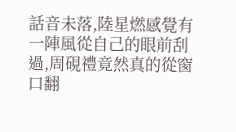話音未落,陸星燃感覺有一陣風從自己的眼前刮過,周硯禮竟然真的從窗口翻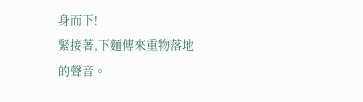身而下!
緊接著,下麵傳來重物落地的聲音。